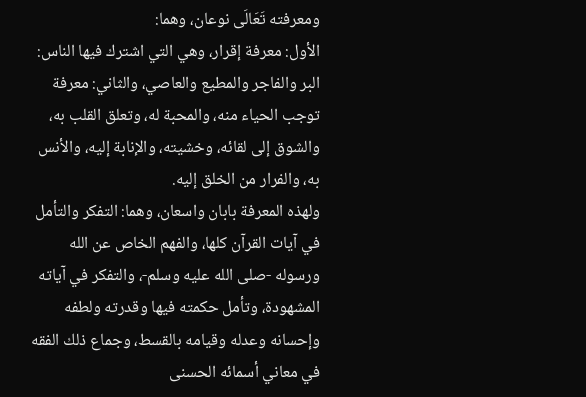ومعرفته تَعَالَى نوعان، وهما:
الأول: معرفة إقرار، وهي التي اشترك فيها الناس: البر والفاجر والمطيع والعاصي، والثاني: معرفة توجب الحياء منه، والمحبة له، وتعلق القلب به، والشوق إلى لقائه، وخشيته، والإنابة إليه، والأنس به، والفرار من الخلق إليه.
ولهذه المعرفة بابان واسعان، وهما: التفكر والتأمل في آيات القرآن كلها، والفهم الخاص عن الله ورسوله -صلى الله عليه وسلم-، والتفكر في آياته المشهودة، وتأمل حكمته فيها وقدرته ولطفه وإحسانه وعدله وقيامه بالقسط، وجماع ذلك الفقه في معاني أسمائه الحسنى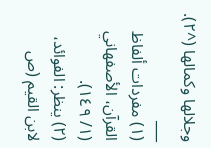وجلالها وكمالها (^٢).
___
(١) مفردات ألفاظ القرآن، الأصفهاني (١/ ١٤٩).
(٢) ينظر: الفوائد، لابن القيم (ص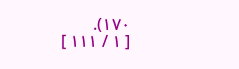١٧٠).
[ ١ / ١١١ ]